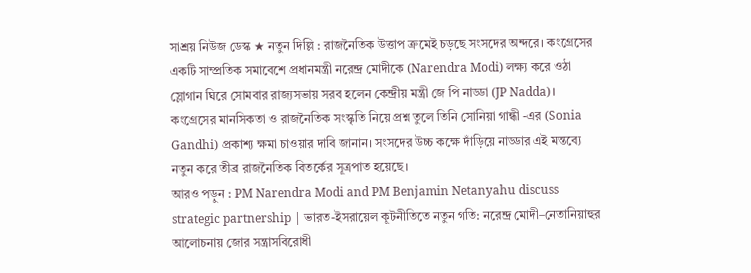সাশ্রয় নিউজ ডেস্ক ★ নতুন দিল্লি : রাজনৈতিক উত্তাপ ক্রমেই চড়ছে সংসদের অন্দরে। কংগ্রেসের একটি সাম্প্রতিক সমাবেশে প্রধানমন্ত্রী নরেন্দ্র মোদীকে (Narendra Modi) লক্ষ্য করে ওঠা স্লোগান ঘিরে সোমবার রাজ্যসভায় সরব হলেন কেন্দ্রীয় মন্ত্রী জে পি নাড্ডা (JP Nadda)। কংগ্রেসের মানসিকতা ও রাজনৈতিক সংস্কৃতি নিয়ে প্রশ্ন তুলে তিনি সোনিয়া গান্ধী -এর (Sonia Gandhi) প্রকাশ্য ক্ষমা চাওয়ার দাবি জানান। সংসদের উচ্চ কক্ষে দাঁড়িয়ে নাড্ডার এই মন্তব্যে নতুন করে তীব্র রাজনৈতিক বিতর্কের সূত্রপাত হয়েছে।
আরও পড়ুন : PM Narendra Modi and PM Benjamin Netanyahu discuss strategic partnership | ভারত-ইসরায়েল কূটনীতিতে নতুন গতি: নরেন্দ্র মোদী–নেতানিয়াহুর আলোচনায় জোর সন্ত্রাসবিরোধী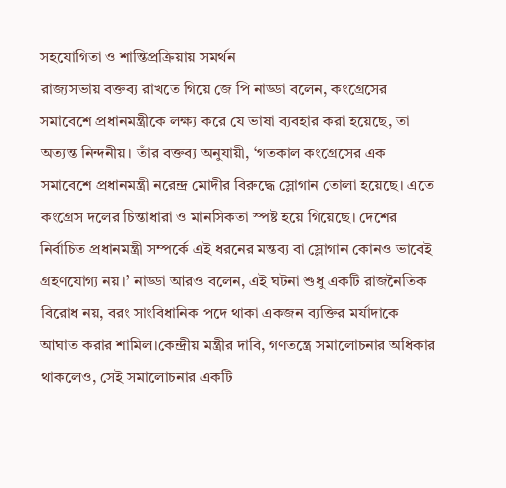সহযোগিতা ও শান্তিপ্রক্রিয়ায় সমর্থন
রাজ্যসভায় বক্তব্য রাখতে গিয়ে জে পি নাড্ডা বলেন, কংগ্রেসের সমাবেশে প্রধানমন্ত্রীকে লক্ষ্য করে যে ভাষা ব্যবহার করা হয়েছে, তা অত্যন্ত নিন্দনীয়। তাঁর বক্তব্য অনুযায়ী, ‘গতকাল কংগ্রেসের এক সমাবেশে প্রধানমন্ত্রী নরেন্দ্র মোদীর বিরুদ্ধে স্লোগান তোলা হয়েছে। এতে কংগ্রেস দলের চিন্তাধারা ও মানসিকতা স্পষ্ট হয়ে গিয়েছে। দেশের নির্বাচিত প্রধানমন্ত্রী সম্পর্কে এই ধরনের মন্তব্য বা স্লোগান কোনও ভাবেই গ্রহণযোগ্য নয়।’ নাড্ডা আরও বলেন, এই ঘটনা শুধু একটি রাজনৈতিক বিরোধ নয়, বরং সাংবিধানিক পদে থাকা একজন ব্যক্তির মর্যাদাকে আঘাত করার শামিল।কেন্দ্রীয় মন্ত্রীর দাবি, গণতন্ত্রে সমালোচনার অধিকার থাকলেও, সেই সমালোচনার একটি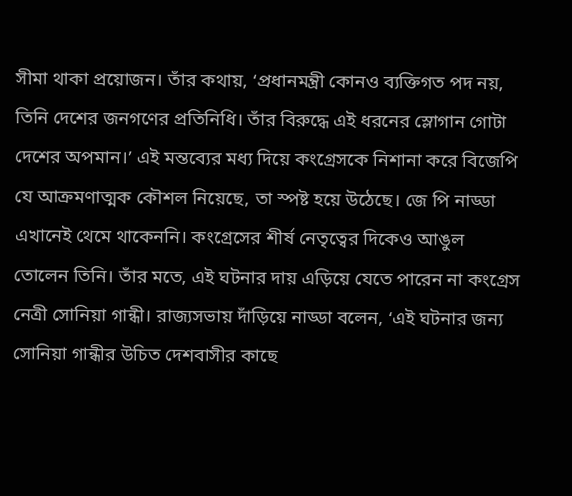সীমা থাকা প্রয়োজন। তাঁর কথায়, ‘প্রধানমন্ত্রী কোনও ব্যক্তিগত পদ নয়, তিনি দেশের জনগণের প্রতিনিধি। তাঁর বিরুদ্ধে এই ধরনের স্লোগান গোটা দেশের অপমান।’ এই মন্তব্যের মধ্য দিয়ে কংগ্রেসকে নিশানা করে বিজেপি যে আক্রমণাত্মক কৌশল নিয়েছে, তা স্পষ্ট হয়ে উঠেছে। জে পি নাড্ডা এখানেই থেমে থাকেননি। কংগ্রেসের শীর্ষ নেতৃত্বের দিকেও আঙুল তোলেন তিনি। তাঁর মতে, এই ঘটনার দায় এড়িয়ে যেতে পারেন না কংগ্রেস নেত্রী সোনিয়া গান্ধী। রাজ্যসভায় দাঁড়িয়ে নাড্ডা বলেন, ‘এই ঘটনার জন্য সোনিয়া গান্ধীর উচিত দেশবাসীর কাছে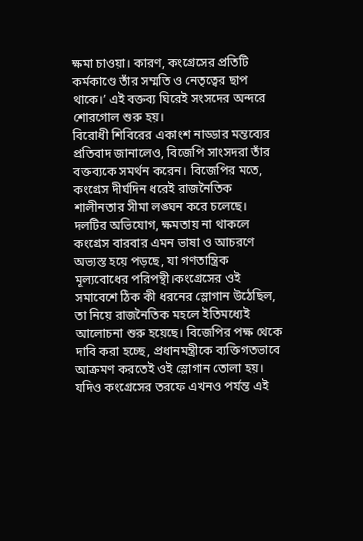ক্ষমা চাওয়া। কারণ, কংগ্রেসের প্রতিটি কর্মকাণ্ডে তাঁর সম্মতি ও নেতৃত্বের ছাপ থাকে।’ এই বক্তব্য ঘিরেই সংসদের অন্দরে শোরগোল শুরু হয়।
বিরোধী শিবিরের একাংশ নাড্ডার মন্তব্যের প্রতিবাদ জানালেও, বিজেপি সাংসদরা তাঁর বক্তব্যকে সমর্থন করেন। বিজেপির মতে, কংগ্রেস দীর্ঘদিন ধরেই রাজনৈতিক শালীনতার সীমা লঙ্ঘন করে চলেছে। দলটির অভিযোগ, ক্ষমতায় না থাকলে কংগ্রেস বারবার এমন ভাষা ও আচরণে অভ্যস্ত হয়ে পড়ছে, যা গণতান্ত্রিক মূল্যবোধের পরিপন্থী।কংগ্রেসের ওই সমাবেশে ঠিক কী ধরনের স্লোগান উঠেছিল, তা নিয়ে রাজনৈতিক মহলে ইতিমধ্যেই আলোচনা শুরু হয়েছে। বিজেপির পক্ষ থেকে দাবি করা হচ্ছে, প্রধানমন্ত্রীকে ব্যক্তিগতভাবে আক্রমণ করতেই ওই স্লোগান তোলা হয়। যদিও কংগ্রেসের তরফে এখনও পর্যন্ত এই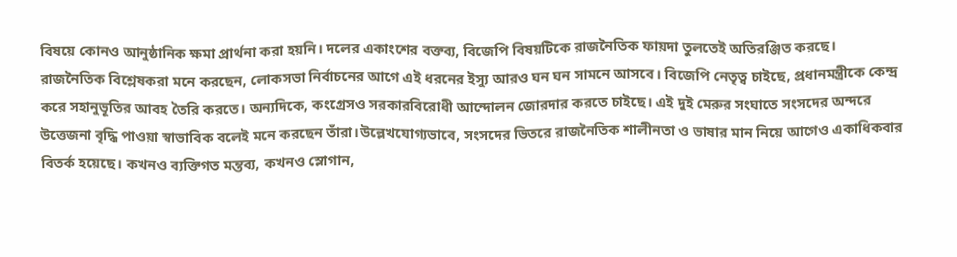বিষয়ে কোনও আনুষ্ঠানিক ক্ষমা প্রার্থনা করা হয়নি। দলের একাংশের বক্তব্য, বিজেপি বিষয়টিকে রাজনৈতিক ফায়দা তুলতেই অতিরঞ্জিত করছে।
রাজনৈতিক বিশ্লেষকরা মনে করছেন, লোকসভা নির্বাচনের আগে এই ধরনের ইস্যু আরও ঘন ঘন সামনে আসবে। বিজেপি নেতৃত্ব চাইছে, প্রধানমন্ত্রীকে কেন্দ্র করে সহানুভূতির আবহ তৈরি করতে। অন্যদিকে, কংগ্রেসও সরকারবিরোধী আন্দোলন জোরদার করতে চাইছে। এই দুই মেরুর সংঘাতে সংসদের অন্দরে উত্তেজনা বৃদ্ধি পাওয়া স্বাভাবিক বলেই মনে করছেন তাঁরা।উল্লেখযোগ্যভাবে, সংসদের ভিতরে রাজনৈতিক শালীনতা ও ভাষার মান নিয়ে আগেও একাধিকবার বিতর্ক হয়েছে। কখনও ব্যক্তিগত মন্তব্য, কখনও স্লোগান,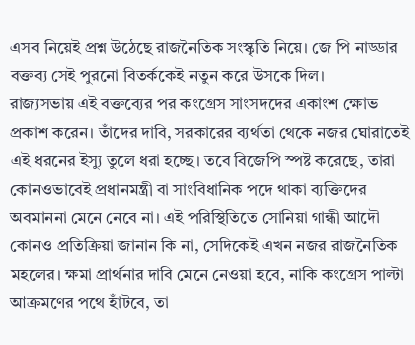এসব নিয়েই প্রশ্ন উঠেছে রাজনৈতিক সংস্কৃতি নিয়ে। জে পি নাড্ডার বক্তব্য সেই পুরনো বিতর্ককেই নতুন করে উসকে দিল।
রাজ্যসভায় এই বক্তব্যের পর কংগ্রেস সাংসদদের একাংশ ক্ষোভ প্রকাশ করেন। তাঁদের দাবি, সরকারের ব্যর্থতা থেকে নজর ঘোরাতেই এই ধরনের ইস্যু তুলে ধরা হচ্ছে। তবে বিজেপি স্পষ্ট করেছে, তারা কোনওভাবেই প্রধানমন্ত্রী বা সাংবিধানিক পদে থাকা ব্যক্তিদের অবমাননা মেনে নেবে না। এই পরিস্থিতিতে সোনিয়া গান্ধী আদৌ কোনও প্রতিক্রিয়া জানান কি না, সেদিকেই এখন নজর রাজনৈতিক মহলের। ক্ষমা প্রার্থনার দাবি মেনে নেওয়া হবে, নাকি কংগ্রেস পাল্টা আক্রমণের পথে হাঁটবে, তা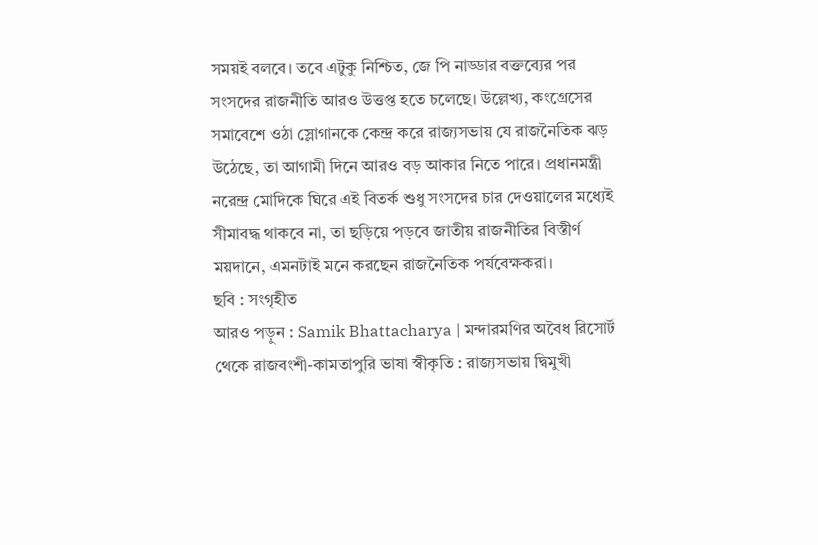সময়ই বলবে। তবে এটুকু নিশ্চিত, জে পি নাড্ডার বক্তব্যের পর সংসদের রাজনীতি আরও উত্তপ্ত হতে চলেছে। উল্লেখ্য, কংগ্রেসের সমাবেশে ওঠা স্লোগানকে কেন্দ্র করে রাজ্যসভায় যে রাজনৈতিক ঝড় উঠেছে, তা আগামী দিনে আরও বড় আকার নিতে পারে। প্রধানমন্ত্রী নরেন্দ্র মোদিকে ঘিরে এই বিতর্ক শুধু সংসদের চার দেওয়ালের মধ্যেই সীমাবদ্ধ থাকবে না, তা ছড়িয়ে পড়বে জাতীয় রাজনীতির বিস্তীর্ণ ময়দানে, এমনটাই মনে করছেন রাজনৈতিক পর্যবেক্ষকরা।
ছবি : সংগৃহীত
আরও পড়ুন : Samik Bhattacharya | মন্দারমণির অবৈধ রিসোর্ট থেকে রাজবংশী-কামতাপুরি ভাষা স্বীকৃতি : রাজ্যসভায় দ্বিমুখী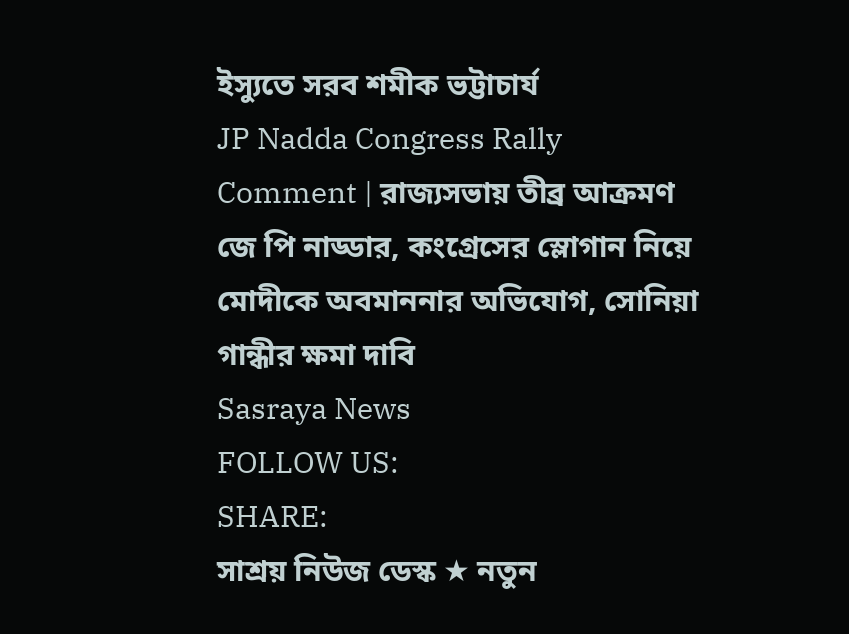ইস্যুতে সরব শমীক ভট্টাচার্য
JP Nadda Congress Rally Comment | রাজ্যসভায় তীব্র আক্রমণ জে পি নাড্ডার, কংগ্রেসের স্লোগান নিয়ে মোদীকে অবমাননার অভিযোগ, সোনিয়া গান্ধীর ক্ষমা দাবি
Sasraya News
FOLLOW US:
SHARE:
সাশ্রয় নিউজ ডেস্ক ★ নতুন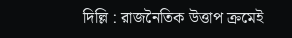দিল্লি : রাজনৈতিক উত্তাপ ক্রমেই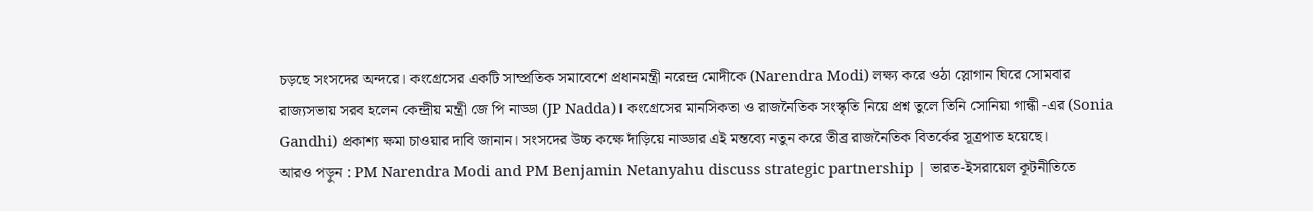চড়ছে সংসদের অন্দরে। কংগ্রেসের একটি সাম্প্রতিক সমাবেশে প্রধানমন্ত্রী নরেন্দ্র মোদীকে (Narendra Modi) লক্ষ্য করে ওঠা স্লোগান ঘিরে সোমবার রাজ্যসভায় সরব হলেন কেন্দ্রীয় মন্ত্রী জে পি নাড্ডা (JP Nadda)। কংগ্রেসের মানসিকতা ও রাজনৈতিক সংস্কৃতি নিয়ে প্রশ্ন তুলে তিনি সোনিয়া গান্ধী -এর (Sonia Gandhi) প্রকাশ্য ক্ষমা চাওয়ার দাবি জানান। সংসদের উচ্চ কক্ষে দাঁড়িয়ে নাড্ডার এই মন্তব্যে নতুন করে তীব্র রাজনৈতিক বিতর্কের সূত্রপাত হয়েছে।
আরও পড়ুন : PM Narendra Modi and PM Benjamin Netanyahu discuss strategic partnership | ভারত-ইসরায়েল কূটনীতিতে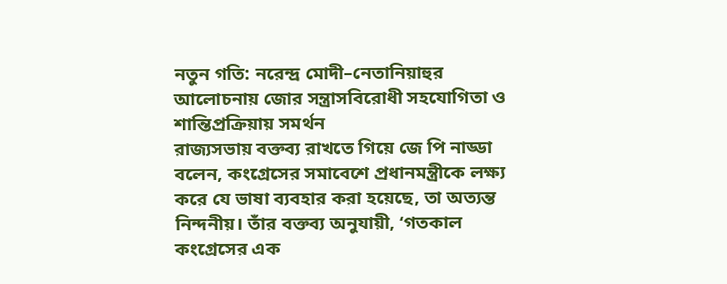নতুন গতি: নরেন্দ্র মোদী–নেতানিয়াহুর আলোচনায় জোর সন্ত্রাসবিরোধী সহযোগিতা ও শান্তিপ্রক্রিয়ায় সমর্থন
রাজ্যসভায় বক্তব্য রাখতে গিয়ে জে পি নাড্ডা বলেন, কংগ্রেসের সমাবেশে প্রধানমন্ত্রীকে লক্ষ্য করে যে ভাষা ব্যবহার করা হয়েছে, তা অত্যন্ত নিন্দনীয়। তাঁর বক্তব্য অনুযায়ী, ‘গতকাল কংগ্রেসের এক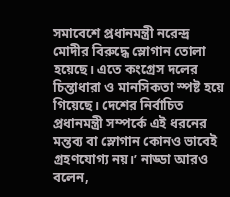সমাবেশে প্রধানমন্ত্রী নরেন্দ্র মোদীর বিরুদ্ধে স্লোগান তোলা হয়েছে। এতে কংগ্রেস দলের চিন্তাধারা ও মানসিকতা স্পষ্ট হয়ে গিয়েছে। দেশের নির্বাচিত প্রধানমন্ত্রী সম্পর্কে এই ধরনের মন্তব্য বা স্লোগান কোনও ভাবেই গ্রহণযোগ্য নয়।’ নাড্ডা আরও বলেন,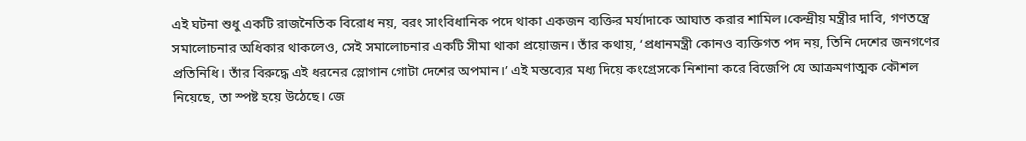এই ঘটনা শুধু একটি রাজনৈতিক বিরোধ নয়, বরং সাংবিধানিক পদে থাকা একজন ব্যক্তির মর্যাদাকে আঘাত করার শামিল।কেন্দ্রীয় মন্ত্রীর দাবি, গণতন্ত্রে সমালোচনার অধিকার থাকলেও, সেই সমালোচনার একটি সীমা থাকা প্রয়োজন। তাঁর কথায়, ‘প্রধানমন্ত্রী কোনও ব্যক্তিগত পদ নয়, তিনি দেশের জনগণের প্রতিনিধি। তাঁর বিরুদ্ধে এই ধরনের স্লোগান গোটা দেশের অপমান।’ এই মন্তব্যের মধ্য দিয়ে কংগ্রেসকে নিশানা করে বিজেপি যে আক্রমণাত্মক কৌশল নিয়েছে, তা স্পষ্ট হয়ে উঠেছে। জে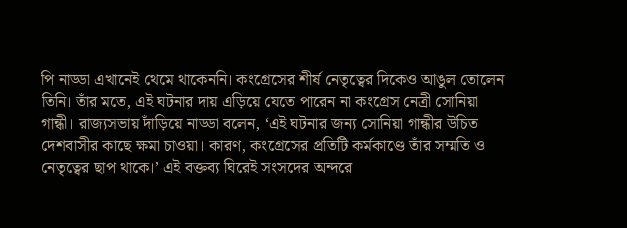পি নাড্ডা এখানেই থেমে থাকেননি। কংগ্রেসের শীর্ষ নেতৃত্বের দিকেও আঙুল তোলেন তিনি। তাঁর মতে, এই ঘটনার দায় এড়িয়ে যেতে পারেন না কংগ্রেস নেত্রী সোনিয়া গান্ধী। রাজ্যসভায় দাঁড়িয়ে নাড্ডা বলেন, ‘এই ঘটনার জন্য সোনিয়া গান্ধীর উচিত দেশবাসীর কাছে ক্ষমা চাওয়া। কারণ, কংগ্রেসের প্রতিটি কর্মকাণ্ডে তাঁর সম্মতি ও নেতৃত্বের ছাপ থাকে।’ এই বক্তব্য ঘিরেই সংসদের অন্দরে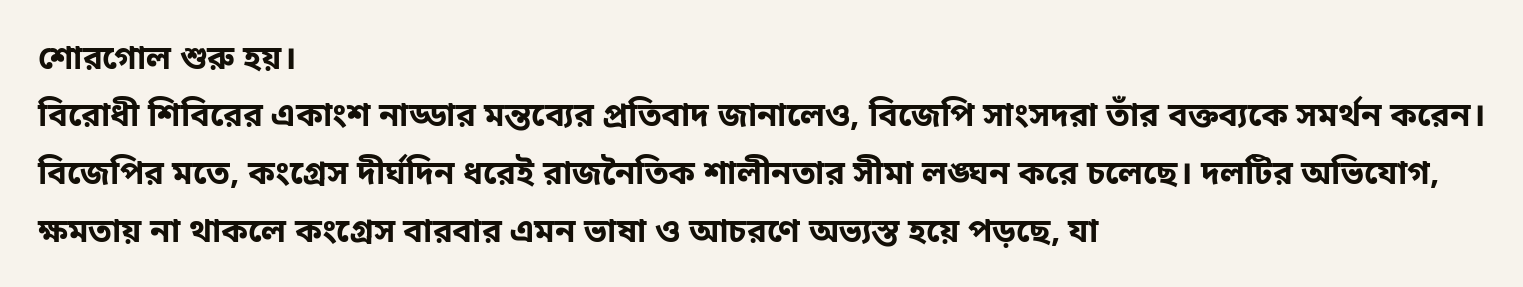শোরগোল শুরু হয়।
বিরোধী শিবিরের একাংশ নাড্ডার মন্তব্যের প্রতিবাদ জানালেও, বিজেপি সাংসদরা তাঁর বক্তব্যকে সমর্থন করেন। বিজেপির মতে, কংগ্রেস দীর্ঘদিন ধরেই রাজনৈতিক শালীনতার সীমা লঙ্ঘন করে চলেছে। দলটির অভিযোগ, ক্ষমতায় না থাকলে কংগ্রেস বারবার এমন ভাষা ও আচরণে অভ্যস্ত হয়ে পড়ছে, যা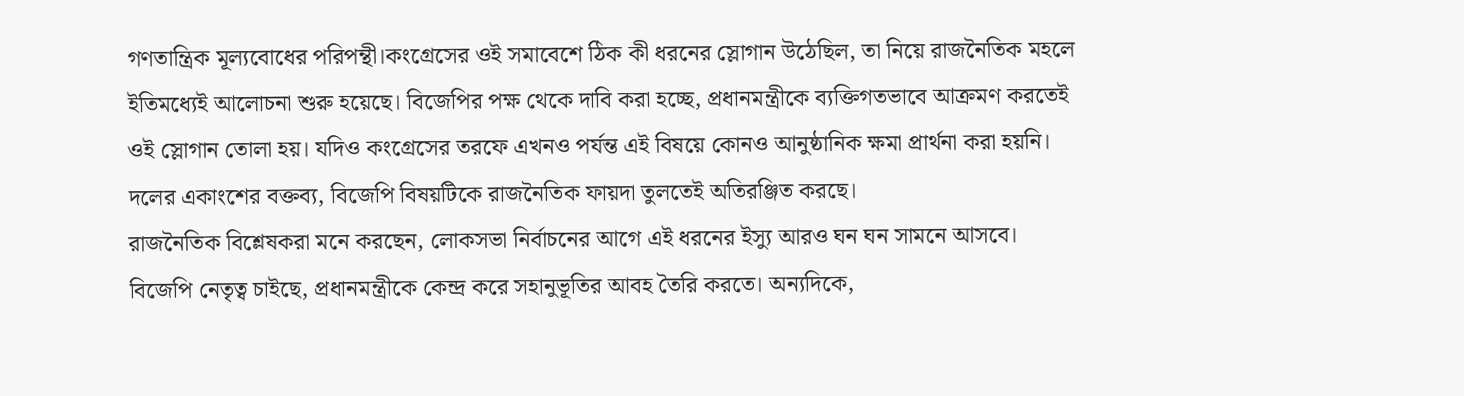গণতান্ত্রিক মূল্যবোধের পরিপন্থী।কংগ্রেসের ওই সমাবেশে ঠিক কী ধরনের স্লোগান উঠেছিল, তা নিয়ে রাজনৈতিক মহলে ইতিমধ্যেই আলোচনা শুরু হয়েছে। বিজেপির পক্ষ থেকে দাবি করা হচ্ছে, প্রধানমন্ত্রীকে ব্যক্তিগতভাবে আক্রমণ করতেই ওই স্লোগান তোলা হয়। যদিও কংগ্রেসের তরফে এখনও পর্যন্ত এই বিষয়ে কোনও আনুষ্ঠানিক ক্ষমা প্রার্থনা করা হয়নি। দলের একাংশের বক্তব্য, বিজেপি বিষয়টিকে রাজনৈতিক ফায়দা তুলতেই অতিরঞ্জিত করছে।
রাজনৈতিক বিশ্লেষকরা মনে করছেন, লোকসভা নির্বাচনের আগে এই ধরনের ইস্যু আরও ঘন ঘন সামনে আসবে। বিজেপি নেতৃত্ব চাইছে, প্রধানমন্ত্রীকে কেন্দ্র করে সহানুভূতির আবহ তৈরি করতে। অন্যদিকে,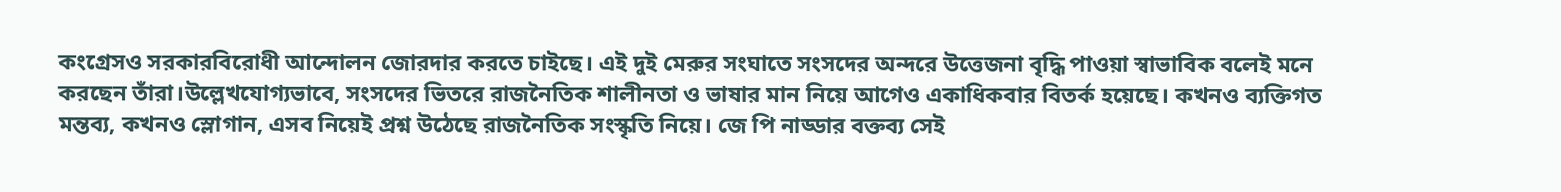কংগ্রেসও সরকারবিরোধী আন্দোলন জোরদার করতে চাইছে। এই দুই মেরুর সংঘাতে সংসদের অন্দরে উত্তেজনা বৃদ্ধি পাওয়া স্বাভাবিক বলেই মনে করছেন তাঁরা।উল্লেখযোগ্যভাবে, সংসদের ভিতরে রাজনৈতিক শালীনতা ও ভাষার মান নিয়ে আগেও একাধিকবার বিতর্ক হয়েছে। কখনও ব্যক্তিগত মন্তব্য, কখনও স্লোগান, এসব নিয়েই প্রশ্ন উঠেছে রাজনৈতিক সংস্কৃতি নিয়ে। জে পি নাড্ডার বক্তব্য সেই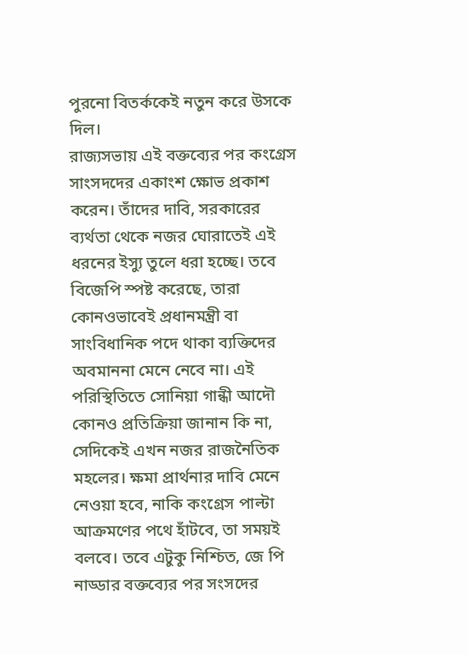পুরনো বিতর্ককেই নতুন করে উসকে দিল।
রাজ্যসভায় এই বক্তব্যের পর কংগ্রেস সাংসদদের একাংশ ক্ষোভ প্রকাশ করেন। তাঁদের দাবি, সরকারের ব্যর্থতা থেকে নজর ঘোরাতেই এই ধরনের ইস্যু তুলে ধরা হচ্ছে। তবে বিজেপি স্পষ্ট করেছে, তারা কোনওভাবেই প্রধানমন্ত্রী বা সাংবিধানিক পদে থাকা ব্যক্তিদের অবমাননা মেনে নেবে না। এই পরিস্থিতিতে সোনিয়া গান্ধী আদৌ কোনও প্রতিক্রিয়া জানান কি না, সেদিকেই এখন নজর রাজনৈতিক মহলের। ক্ষমা প্রার্থনার দাবি মেনে নেওয়া হবে, নাকি কংগ্রেস পাল্টা আক্রমণের পথে হাঁটবে, তা সময়ই বলবে। তবে এটুকু নিশ্চিত, জে পি নাড্ডার বক্তব্যের পর সংসদের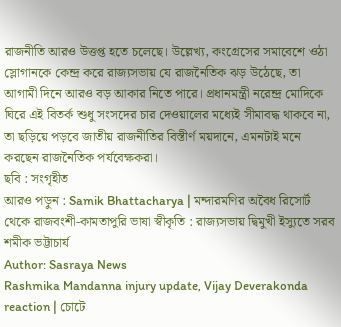রাজনীতি আরও উত্তপ্ত হতে চলেছে। উল্লেখ্য, কংগ্রেসের সমাবেশে ওঠা স্লোগানকে কেন্দ্র করে রাজ্যসভায় যে রাজনৈতিক ঝড় উঠেছে, তা আগামী দিনে আরও বড় আকার নিতে পারে। প্রধানমন্ত্রী নরেন্দ্র মোদিকে ঘিরে এই বিতর্ক শুধু সংসদের চার দেওয়ালের মধ্যেই সীমাবদ্ধ থাকবে না, তা ছড়িয়ে পড়বে জাতীয় রাজনীতির বিস্তীর্ণ ময়দানে, এমনটাই মনে করছেন রাজনৈতিক পর্যবেক্ষকরা।
ছবি : সংগৃহীত
আরও পড়ুন : Samik Bhattacharya | মন্দারমণির অবৈধ রিসোর্ট থেকে রাজবংশী-কামতাপুরি ভাষা স্বীকৃতি : রাজ্যসভায় দ্বিমুখী ইস্যুতে সরব শমীক ভট্টাচার্য
Author: Sasraya News
Rashmika Mandanna injury update, Vijay Deverakonda reaction | চোটে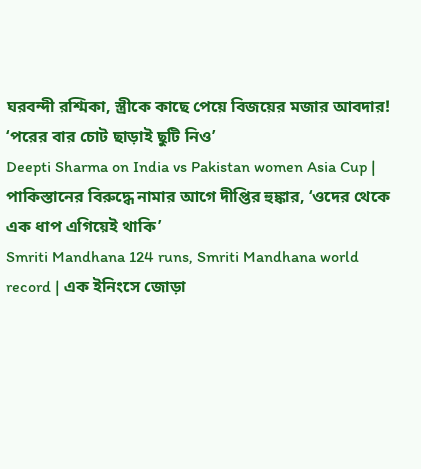ঘরবন্দী রশ্মিকা, স্ত্রীকে কাছে পেয়ে বিজয়ের মজার আবদার! ‘পরের বার চোট ছাড়াই ছুটি নিও’
Deepti Sharma on India vs Pakistan women Asia Cup | পাকিস্তানের বিরুদ্ধে নামার আগে দীপ্তির হুঙ্কার, ‘ওদের থেকে এক ধাপ এগিয়েই থাকি’
Smriti Mandhana 124 runs, Smriti Mandhana world record | এক ইনিংসে জোড়া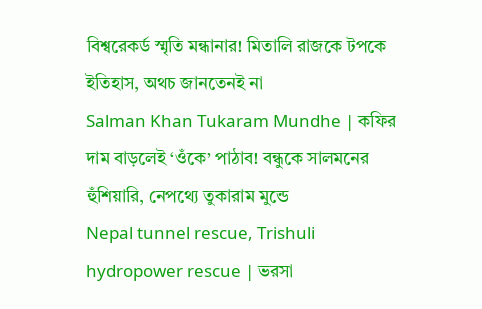বিশ্বরেকর্ড স্মৃতি মন্ধানার! মিতালি রাজকে টপকে ইতিহাস, অথচ জানতেনই না
Salman Khan Tukaram Mundhe | কফির দাম বাড়লেই ‘ওঁকে’ পাঠাব! বন্ধুকে সালমনের হুঁশিয়ারি, নেপথ্যে তুকারাম মুন্ডে
Nepal tunnel rescue, Trishuli hydropower rescue | ভরসা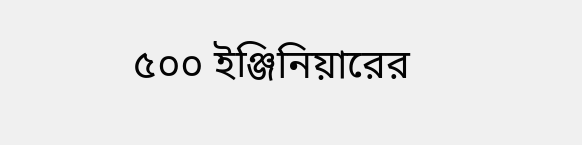৫০০ ইঞ্জিনিয়ারের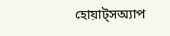হোয়াট্সঅ্যাপ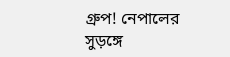গ্রুপ! নেপালের সুড়ঙ্গে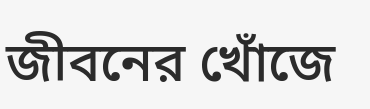জীবনের খোঁজে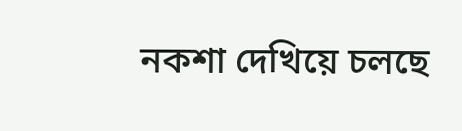নকশা দেখিয়ে চলছে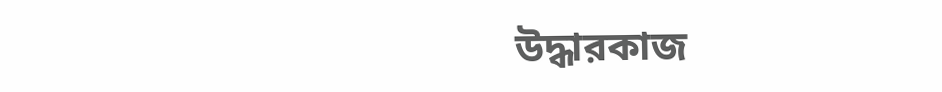উদ্ধারকাজ